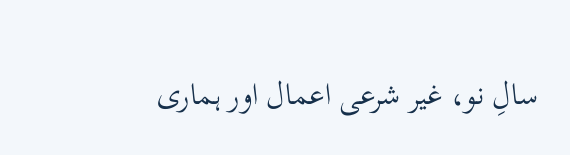سالِ نو، غیر شرعی اعمال اور ہماری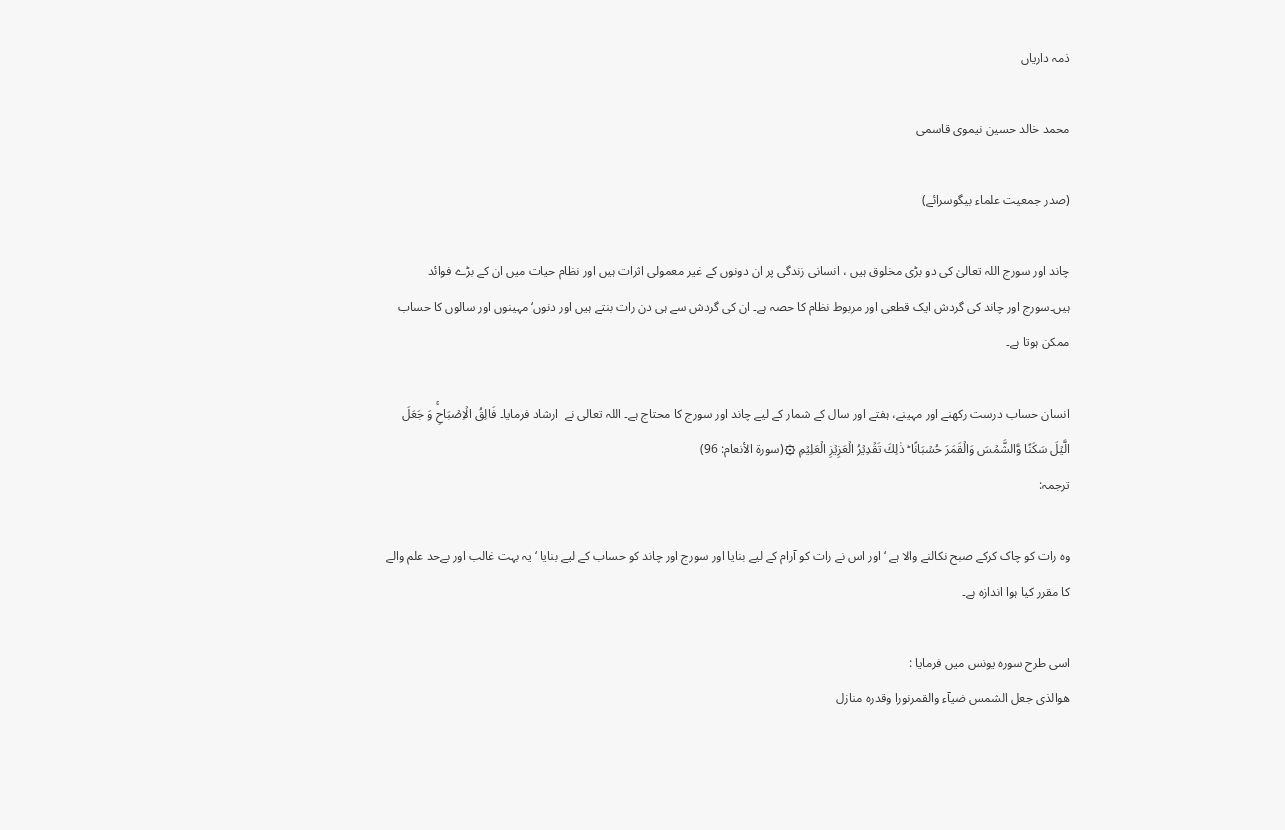ذمہ داریاں

محمد خالد حسین نیموی قاسمی

(صدر جمعیت علماء بیگوسرائے)

چاند اور سورج اللہ تعالیٰ کی دو بڑی مخلوق ہیں ، انسانی زندگی پر ان دونوں کے غیر معمولی اثرات ہیں اور نظام حیات میں ان کے بڑے فوائد ہیں۔سورج اور چاند کی گردش ایک قطعی اور مربوط نظام کا حصہ ہے۔ ان کی گردش سے ہی دن رات بنتے ہیں اور دنوں‘ مہینوں اور سالوں کا حساب ممکن ہوتا ہے۔

انسان حساب درست رکھنے اور مہینے، ہفتے اور سال کے شمار کے لیے چاند اور سورج کا محتاج ہے۔ اللہ تعالی نے  ارشاد فرمایا۔ فَالِقُ الۡاِصۡبَاحِ‌ۚ وَ جَعَلَ الَّيۡلَ سَكَنًا وَّالشَّمۡسَ وَالۡقَمَرَ حُسۡبَانًا‌ ؕ ذٰلِكَ تَقۡدِيۡرُ الۡعَزِيۡزِ الۡعَلِيۡمِ ۞(سورۃ الأنعام: 96)
ترجمہ:

وہ رات کو چاک کرکے صبح نکالنے والا ہے ‘ اور اس نے رات کو آرام کے لیے بنایا اور سورج اور چاند کو حساب کے لیے بنایا ‘ یہ بہت غالب اور بےحد علم والے کا مقرر کیا ہوا اندازہ ہے۔

اسی طرح سورہ یونس میں فرمایا :
ھوالذی جعل الشمس ضیآء والقمرنورا وقدرہ منازل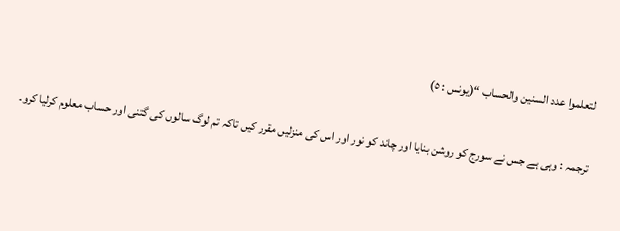لتعلموا عدد السنین والحساب “(یونس : ٥)

ترجمہ : وہی ہے جس نے سورج کو روشن بنایا اور چاند کو نور اور اس کی منزلیں مقرر کیں تاکہ تم لوگ سالوں کی گتنی اور حساب معلوم کرلیا کرو۔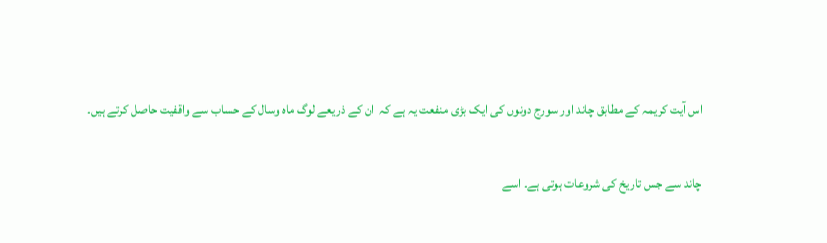اس آیت کریمہ کے مطابق چاند اور سورج دونوں کی ایک بڑی منفعت یہ ہے کہ  ان کے ذریعے لوگ ماہ وسال کے حساب سے واقفیت حاصل کرتے ہیں۔

چاند سے جس تاریخ کی شروعات ہوتی ہے۔ اسے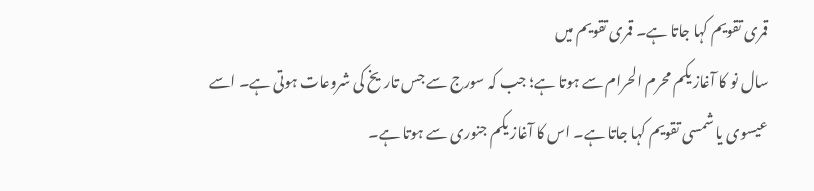قمری تقویم کہا جاتا ہے۔ قمری تقویم میں
سال نو کا آغاز یکم محرم الحرام سے ہوتا ہے؛ جب کہ سورج سے جس تاریخ کی شروعات ہوتی ہے۔ اسے عیسوی یا شمسی تقویم کہا جاتا ہے۔ اس کا آغاز یکم جنوری سے ہوتا ہے۔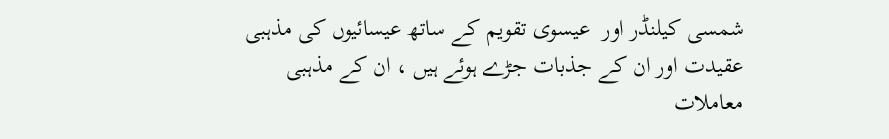شمسی کیلنڈر اور  عیسوی تقویم کے ساتھ عیسائیوں کی مذہبی عقیدت اور ان کے جذبات جڑے ہوئے ہیں ، ان کے مذہبی معاملات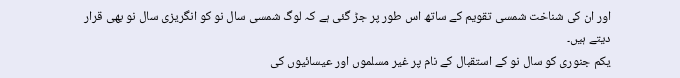اور ان کی شناخت شمسی تقویم کے ساتھ اس طور پر جڑ گئی ہے کہ لوگ شمسی سال نو کو انگریزی سال نو بھی قرار دیتے ہیں۔
یکم جنوری کو سال نو کے استقبال کے نام پر غیر مسلموں اور عیسائیوں کی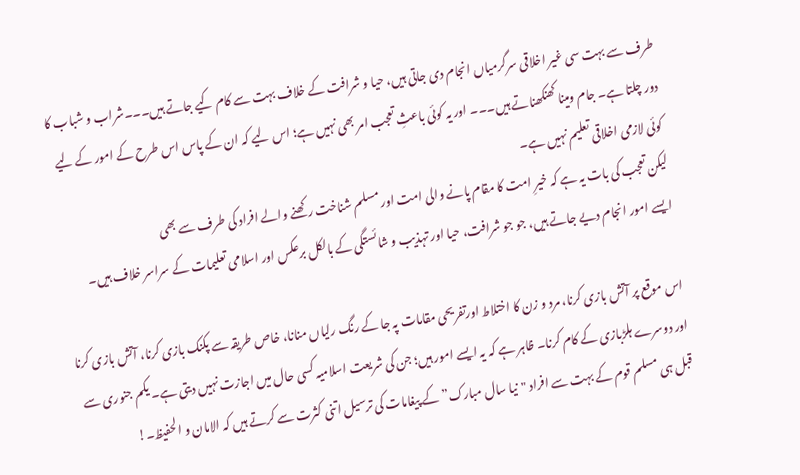طرف سے بہت سی غیر اخلاقی سرگرمیاں انجام دی جاتی ہیں، حیا و شرافت کے خلاف بہت سے کام کیے جاتے ہیں۔۔۔شراب و شباب کا دور چلتا ہے۔ جام ومینا کھنکھناتے ہیں۔۔۔ اور یہ کوئی باعثِ تعجب امر بھی نہیں ہے؛ اس لیے کہ ان کے پاس اس طرح کے امور کے لیے کوئی لازمی اخلاقی تعلیم نہیں ہے۔
لیکن تعجب کی بات یہ ہے کہ خیرِ امت کا مقام پانے والی امت اور مسلم شناخت رکھنے والے افراد کی طرف سے بھی
ایسے امور انجام دیے جاتے ہیں، جو جو شرافت، حیا اور تہذیب و شائستگی کے بالکل برعکس اور اسلامی تعلیمات کے سراسر خلاف ہیں۔

اس موقع پر آتش بازی کرنا، مرد و زن کا اختلاط اورتفریحی مقامات پہ جا کے رنگ رلیاں منانا، خاص طریقہ سے پکنک بازی کرنا، آتش بازی کرنا اور دوسرے ہلڑبازی کے کام کرنا۔ ظاہر ہے کہ یہ ایسے امور ہیں؛ جن کی شریعت اسلامیہ کسی حال میں اجازت نہیں دیتی ہے۔ یکم جنوری سے قبل ہی مسلم قوم کے بہت سے افراد "نیا سال مبارک” کے پیغامات کی ترسیل اتنی کثرت سے کرتے ہیں کہ الامان و الحفیظ۔!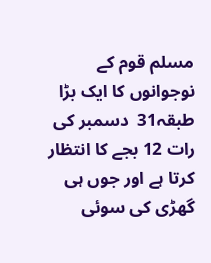مسلم قوم کے نوجوانوں کا ایک بڑا طبقہ31  دسمبر کی رات 12 بجے کا انتظار کرتا ہے اور جوں ہی گھڑی کی سوئی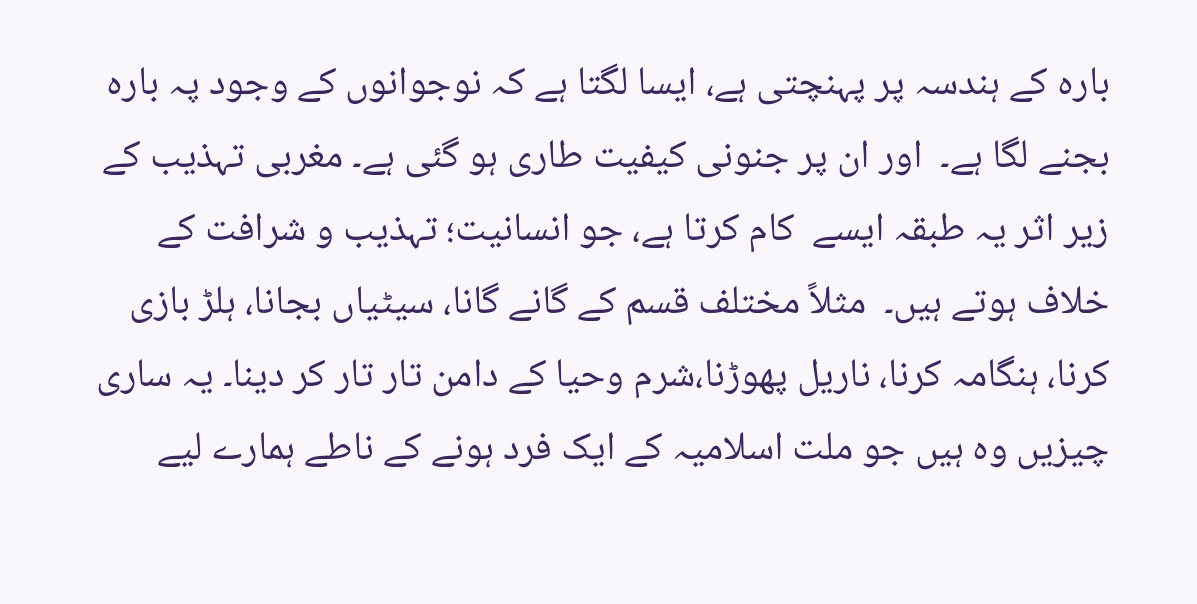بارہ کے ہندسہ پر پہنچتی ہے، ایسا لگتا ہے کہ نوجوانوں کے وجود پہ بارہ بجنے لگا ہے۔  اور ان پر جنونی کیفیت طاری ہو گئی ہے۔ مغربی تہذیب کے زیر اثر یہ طبقہ ایسے  کام کرتا ہے، جو انسانیت؛ تہذیب و شرافت کے خلاف ہوتے ہیں۔  مثلاً مختلف قسم کے گانے گانا، سیٹیاں بجانا، ہلڑ بازی کرنا، ہنگامہ کرنا، ناریل پھوڑنا،شرم وحیا کے دامن تار تار کر دینا۔ یہ ساری چیزیں وہ ہیں جو ملت اسلامیہ کے ایک فرد ہونے کے ناطے ہمارے لیے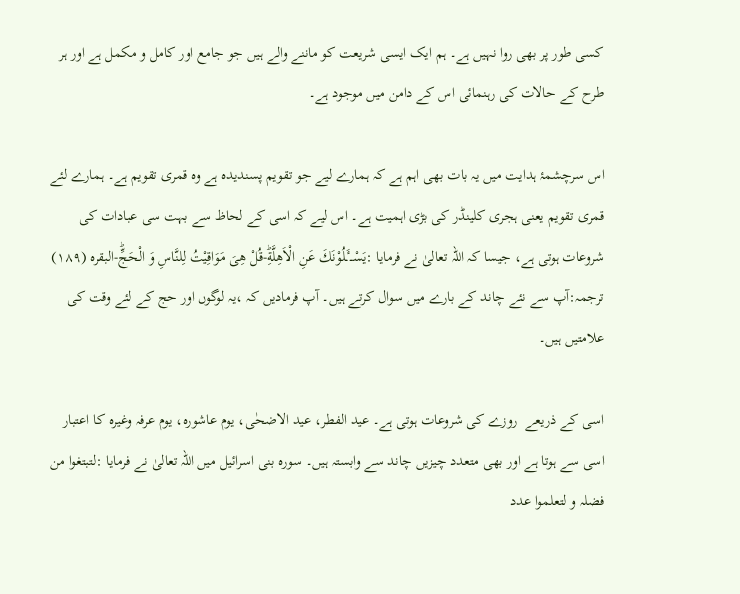کسی طور پر بھی روا نہیں ہے۔ ہم ایک ایسی شریعت کو ماننے والے ہیں جو جامع اور کامل و مکمل ہے اور ہر طرح کے حالات کی رہنمائی اس کے دامن میں موجود ہے۔

اس سرچشمۂ ہدایت میں یہ بات بھی اہم ہے کہ ہمارے لیے جو تقویم پسندیدہ ہے وہ قمری تقویم ہے۔ ہمارے لئے قمری تقویم یعنی ہجری کلینڈر کی بڑی اہمیت ہے۔ اس لیے کہ اسی کے لحاظ سے بہت سی عبادات کی شروعات ہوتی ہے، جیسا کہ اللہ تعالیٰ نے فرمایا :یَسْــٴَـلُوْنَكَ عَنِ الْاَهِلَّةِؕ-قُلْ هِیَ مَوَاقِیْتُ لِلنَّاسِ وَ الْحَجِّؕ-البقرہ (۱۸۹)
ترجمہ:آپ سے نئے چاند کے بارے میں سوال کرتے ہیں۔ آپ فرمادیں کہ ،یہ لوگوں اور حج کے لئے وقت کی علامتیں ہیں۔

اسی کے ذریعے  روزے کی شروعات ہوتی ہے۔ عید الفطر، عید الاضحٰی، یوم عاشورہ، یوم عرفہ وغیرہ کا اعتبار اسی سے ہوتا ہے اور بھی متعدد چیزیں چاند سے وابستہ ہیں۔ سورہ بنی اسرائیل میں اللہ تعالیٰ نے فرمایا :لتبتغوا من فضلہ و لتعلموا عدد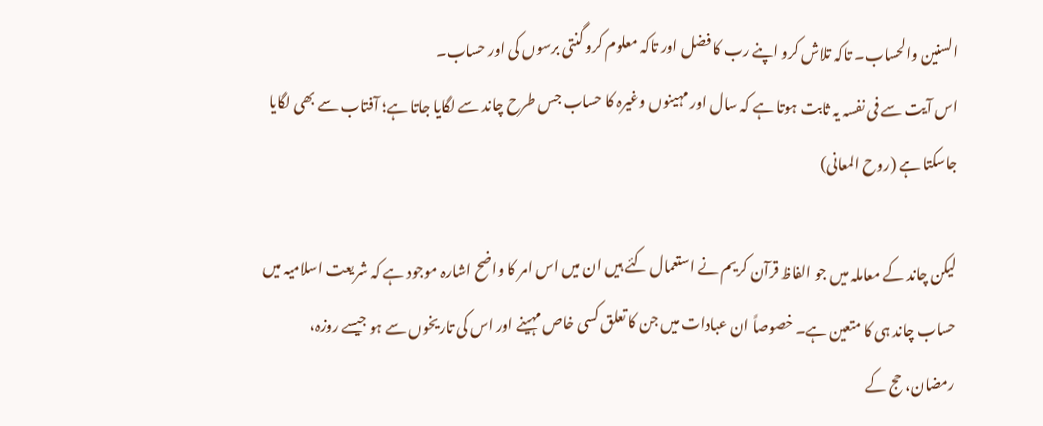السنین والحساب۔ تاکہ تلاش کرو اپنے رب کا فضل اور تاکہ معلوم کرو گنتی برسوں کی اور حساب۔
اس آیت سے فی نفسہ یہ ثابت ہوتا ہے کہ سال اور مہینوں وغیرہ کا حساب جس طرح چاند سے لگایا جاتا ہے؛ آفتاب سے بھی لگایا جاسکتا ہے (روح المعانی)

لیکن چاند کے معاملہ میں جو الفاظ قرآن کریم نے استعمال کئے ہیں ان میں اس امر کا واضح اشارہ موجود ہے کہ شریعت اسلامیہ میں حساب چاند ہی کا متعین ہے۔ خصوصاً ان عبادات میں جن کا تعلق کسی خاص مہینے اور اس کی تاریخوں سے ہو جیسے روزہ، رمضان، حج کے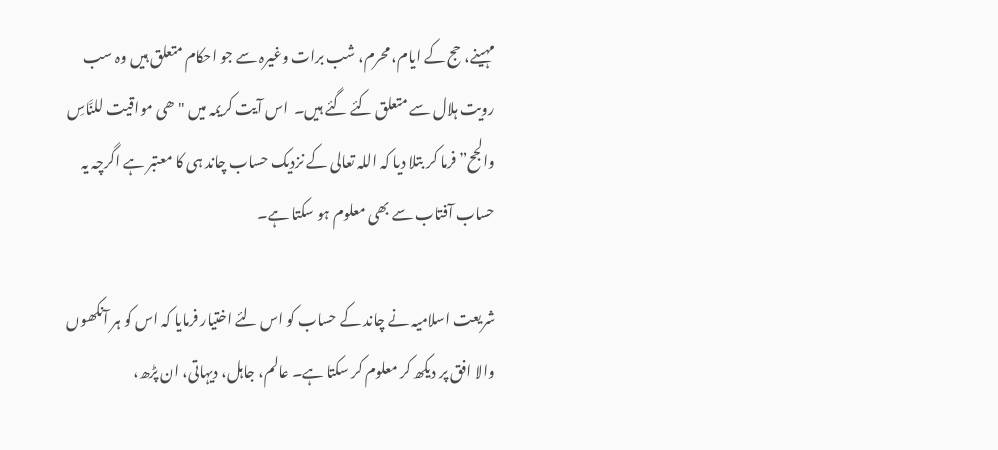مہینے، حج کے ایام، محرم، شب برات وغیرہ سے جو احکام متعلق ہیں وہ سب رویت ہلال سے متعلق کئے گئے ہیں۔  اس آیت کریمہ میں "ھی مواقيت للنَّاسِ والجح” فرما کر بتلا دیا کہ اللہ تعالی کے نزدیک حساب چاند ہی کا معتبر ہے اگرچہ یہ حساب آفتاب سے بھی معلوم ہو سکتا ہے۔

شریعت اسلامیہ نے چاند کے حساب کو اس لئے اختیار فرمایا کہ اس کو ہر آنکھوں والا افق پر دیکھ کر معلوم کر سکتا ہے۔ عالم، جاہل، دیہاتی، ان پڑھ،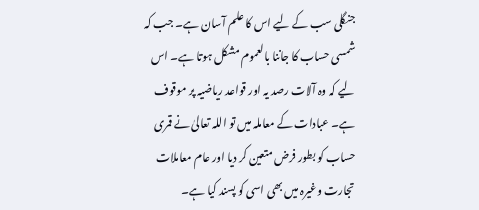جنگلی سب کے لیے اس کا علم آسان ہے۔ جب کہ شمسی حساب کا جاننا بالعموم مشکل ہوتا ہے۔ اس لیے کہ وہ آلات رصد یہ اور قواعد ریاضیہ پر موقوف ہے۔ عبادات کے معاملہ میں تو اللہ تعالیٰ نے قمری حساب کو بطور فرض متعین کر دیا اور عام معاملات تجارت وغیرہ میں بھی اسی کو پسند کیا ہے۔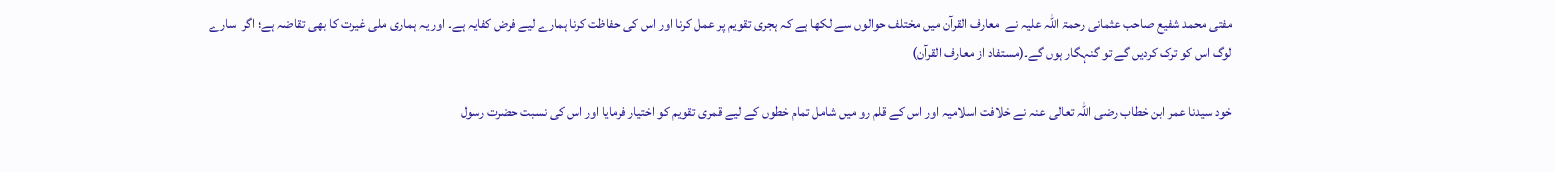مفتی محمد شفیع صاحب عثمانی رحمۃ اللہ علیہ نے  معارف القرآن میں مختلف حوالوں سے لکھا ہے کہ ہجری تقویم پر عمل کرنا اور اس کی حفاظت کرنا ہمارے لیے فرض کفایہ ہے۔ اور یہ ہماری ملی غیرت کا بھی تقاضہ ہے؛ اگر  سارے لوگ اس کو ترک کردیں گے تو گنہگار ہوں گے۔(مستفاد از معارف القرآن)

خود سیدنا عمر ابن خطاب رضی اللہ تعالی عنہ نے خلافت اسلامیہ اور اس کے قلم رو میں شامل تمام خطوں کے لیے قمری تقویم کو اختیار فرمایا اور اس کی نسبت حضرت رسول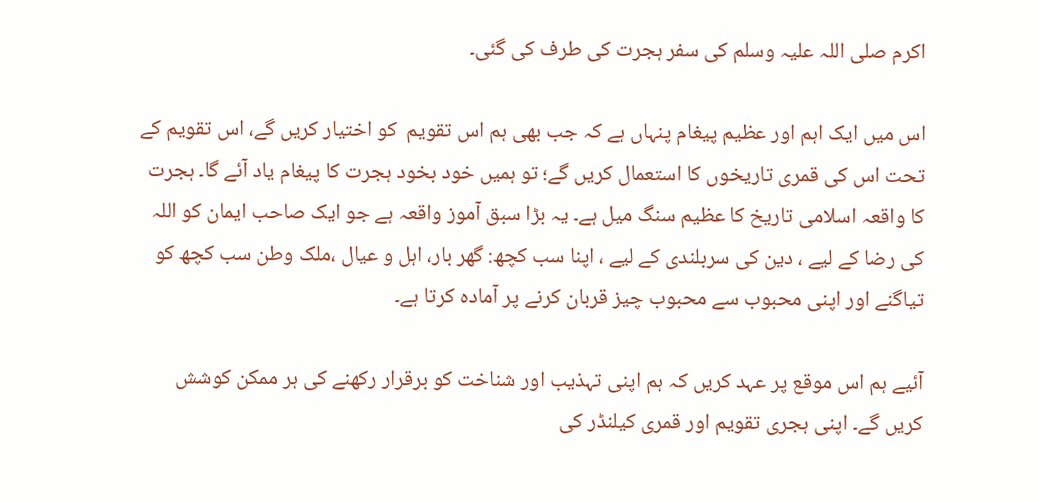اکرم صلی اللہ علیہ وسلم کی سفر ہجرت کی طرف کی گئی۔

اس میں ایک اہم اور عظیم پیغام پنہاں ہے کہ جب بھی ہم اس تقویم  کو اختیار کریں گے، اس تقویم کے تحت اس کی قمری تاریخوں کا استعمال کریں گے؛ تو ہمیں خود بخود ہجرت کا پیغام یاد آئے گا۔ ہجرت کا واقعہ اسلامی تاریخ کا عظیم سنگ میل ہے۔ یہ بڑا سبق آموز واقعہ ہے جو ایک صاحب ایمان کو اللہ کی رضا کے لیے ، دین کی سربلندی کے لیے ، اپنا سب کچھ: گھر بار، اہل و عیال ،ملک وطن سب کچھ کو تیاگنے اور اپنی محبوب سے محبوب چیز قربان کرنے پر آمادہ کرتا ہے۔

آئیے ہم اس موقع پر عہد کریں کہ ہم اپنی تہذیب اور شناخت کو برقرار رکھنے کی ہر ممکن کوشش کریں گے۔ اپنی ہجری تقویم اور قمری کیلنڈر کی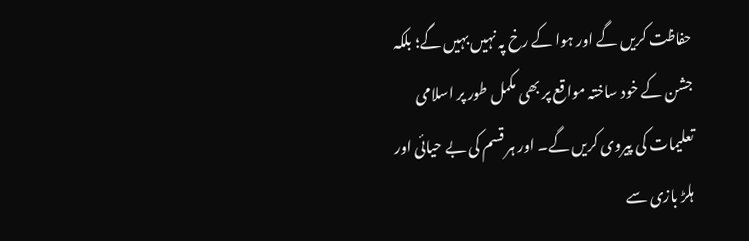حفاظت کریں گے اور ہوا کے رخ پہ نہیں بہیں گے؛ بلکہ جشن کے خود ساختہ مواقع پر بھی مکمل طور پر اسلامی تعلیمات کی پیروی کریں گے۔ اور ہر قسم کی بے حیائی اور ہلڑ بازی سے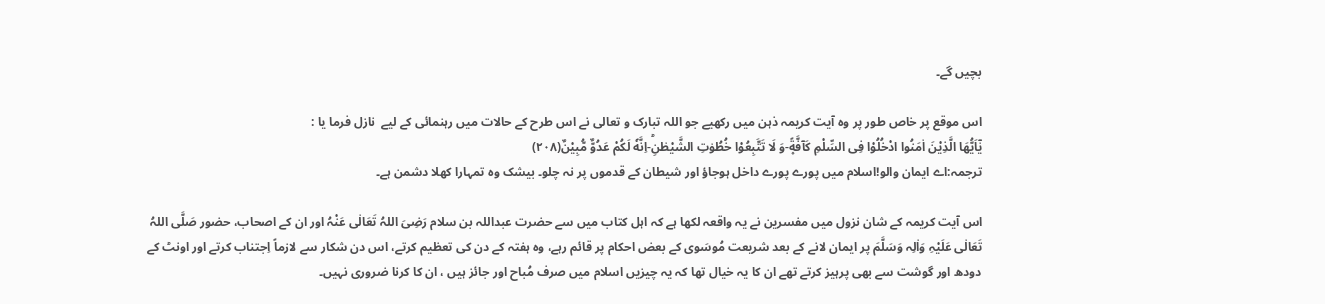بچیں گے۔

اس موقع پر خاص طور پر وہ آیت کریمہ ذہن میں رکھیے جو اللہ تبارک و تعالی نے اس طرح کے حالات میں رہنمائی کے لیے  نازل فرما یا :
یٰۤاَیُّهَا الَّذِیْنَ اٰمَنُوا ادْخُلُوْا فِی السِّلْمِ كَآفَّةً۪-وَ لَا تَتَّبِعُوْا خُطُوٰتِ الشَّیْطٰنِؕ-اِنَّهٗ لَكُمْ عَدُوٌّ مُّبِیْنٌ(۲۰۸)
ترجمہ:اے ایمان والو!اسلام میں پورے پورے داخل ہوجاؤ اور شیطان کے قدموں پر نہ چلو۔ بیشک وہ تمہارا کھلا دشمن ہے۔

اس آیت کریمہ کے شان نزول میں مفسرین نے یہ واقعہ لکھا ہے کہ اہل کتاب میں سے حضرت عبداللہ بن سلام رَضِیَ اللہُ تَعَالٰی عَنْہُ اور ان کے اصحاب، حضور صَلَّی اللہُ تَعَالٰی عَلَیْہِ وَاٰلِہ وَسَلَّمَ پر ایمان لانے کے بعد شریعت مُوسَوی کے بعض احکام پر قائم رہے، وہ ہفتہ کے دن کی تعظیم کرتے، اس دن شکار سے لازماً اِجتناب کرتے اور اونٹ کے دودھ اور گوشت سے بھی پرہیز کرتے تھے ان کا یہ خیال تھا کہ یہ چیزیں اسلام میں صرف مُباح اور جائز ہیں ، ان کا کرنا ضروری نہیں۔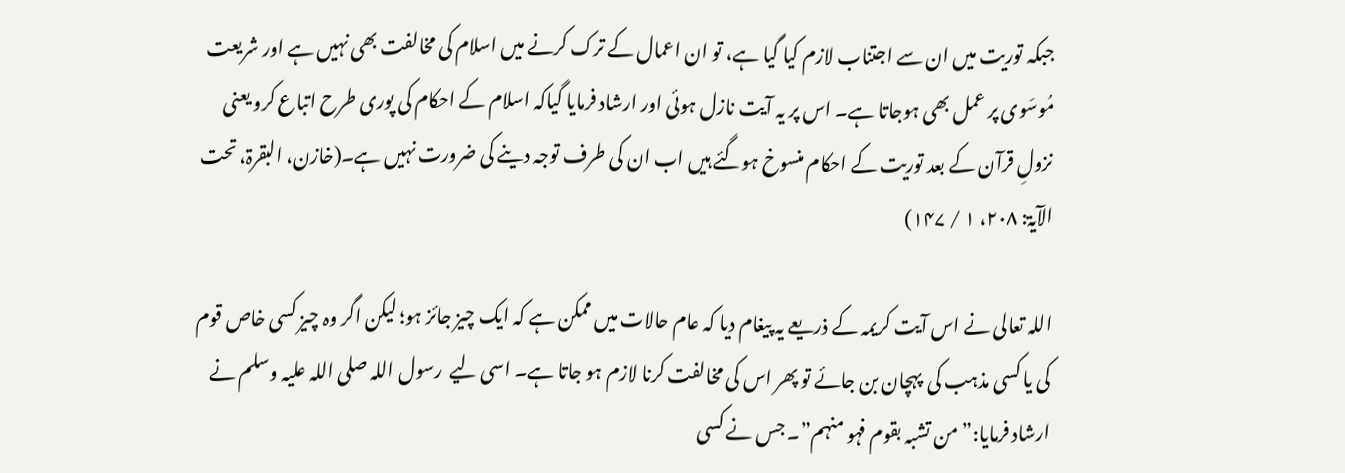جبکہ توریت میں ان سے اجتناب لازم کیا گیا ہے، تو ان اعمال کے ترک کرنے میں اسلام کی مخالفت بھی نہیں ہے اور شریعت مُوسَوی پر عمل بھی ہوجاتا ہے۔ اس پر یہ آیت نازل ہوئی اور ارشاد فرمایا گیاکہ اسلام کے احکام کی پوری طرح اتباع کرو یعنی نزولِ قرآن کے بعد توریت کے احکام منسوخ ہوگئے ہیں اب ان کی طرف توجہ دینے کی ضرورت نہیں ہے۔(خازن، البقرۃ، تحت الآیۃ: ۲۰۸، ۱ / ۱۴۷)

اللہ تعالی نے اس آیت کریمہ کے ذریعے یہ پیغام دیا کہ عام حالات میں ممکن ہے کہ ایک چیز جائز ہو؛ لیکن اگر وہ چیز کسی خاص قوم کی یا کسی مذہب کی  پہچان بن جائے تو پھر اس کی مخالفت کرنا لازم ہو جاتا ہے۔ اسی لیے  رسول اللہ صلی اللہ علیہ وسلم نے ارشاد فرمایا:” من تشبہ بقوم فہو منہم”۔ جس نے کسی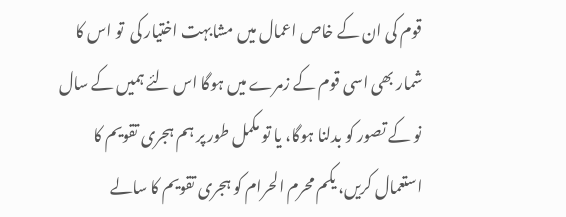قوم کی ان کے خاص اعمال میں مشابہت اختیار کی  تو اس کا شمار بھی اسی قوم کے زمرے میں ہوگا اس لئے ہمیں کے سال نو کے تصور کو بدلنا ہوگا، یا تو مکمل طور پر ہم ہجری تقویم کا استعمال کریں، یکم محرم الحرام کو ہجری تقویم کا سالے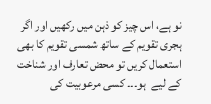نو ہے، اس چیز کو ذہن میں رکھیں اور اگر ہجری تقویم کے ساتھ شمسی تقویم کا بھی استعمال کریں تو محض تعارف اور شناخت کے لیے  ہو۔۔۔ کسی مرعوبیت کی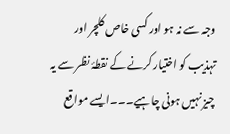وجہ سے نہ ہو اور کسی خاص کلچر اور تہذیب کو اختیار کرنے کے نقطۂ نظر سے یہ چیز نہیں ہونی چاہیے۔۔۔ایسے مواقع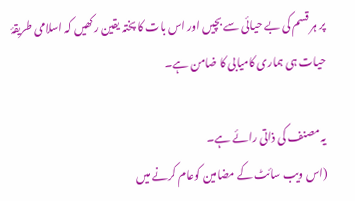پر ہر قسم کی بے حیائی سے بچیں اور اس بات کا پختہ یقین رکھیں کہ اسلامی طریقۂ حیات ہی ہماری کامیابی کا ضامن ہے۔

یہ مصنف کی ذاتی رائے ہے۔
(اس ویب سائٹ کے مضامین کوعام کرنے میں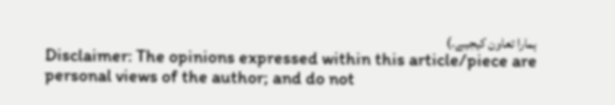ہمارا تعاون کیجیے۔)
Disclaimer: The opinions expressed within this article/piece are personal views of the author; and do not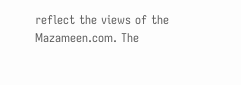reflect the views of the Mazameen.com. The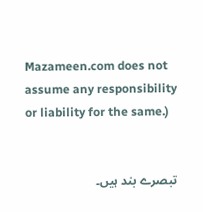Mazameen.com does not assume any responsibility or liability for the same.)


تبصرے بند ہیں۔